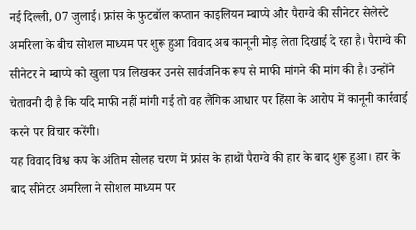नई दिल्ली, 07 जुलाई। फ्रांस के फुटबॉल कप्तान काइलियन म्बाप्पे और पैराग्वे की सीनेटर सेलेस्टे अमरिला के बीच सोशल माध्यम पर शुरू हुआ विवाद अब कानूनी मोड़ लेता दिखाई दे रहा है। पैराग्वे की सीनेटर ने म्बाप्पे को खुला पत्र लिखकर उनसे सार्वजनिक रूप से माफी मांगने की मांग की है। उन्होंने चेतावनी दी है कि यदि माफी नहीं मांगी गई तो वह लैंगिक आधार पर हिंसा के आरोप में कानूनी कार्रवाई करने पर विचार करेंगी।
यह विवाद विश्व कप के अंतिम सोलह चरण में फ्रांस के हाथों पैराग्वे की हार के बाद शुरू हुआ। हार के बाद सीनेटर अमरिला ने सोशल माध्यम पर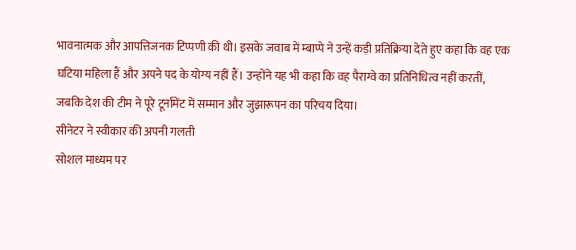भावनात्मक और आपत्तिजनक टिप्पणी की थी। इसके जवाब में म्बाप्पे ने उन्हें कड़ी प्रतिक्रिया देते हुए कहा कि वह एक घटिया महिला हैं और अपने पद के योग्य नहीं हैं। उन्होंने यह भी कहा कि वह पैराग्वे का प्रतिनिधित्व नहीं करतीं, जबकि देश की टीम ने पूरे टूर्नामेंट में सम्मान और जुझारूपन का परिचय दिया।
सीनेटर ने स्वीकार की अपनी गलती
सोशल माध्यम पर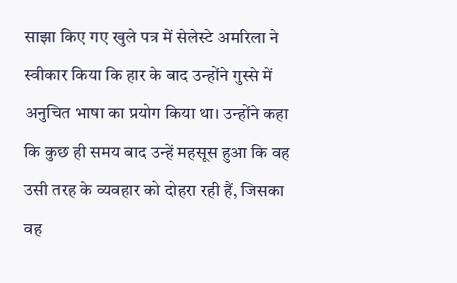साझा किए गए खुले पत्र में सेलेस्टे अमरिला ने स्वीकार किया कि हार के बाद उन्होंने गुस्से में अनुचित भाषा का प्रयोग किया था। उन्होंने कहा कि कुछ ही समय बाद उन्हें महसूस हुआ कि वह उसी तरह के व्यवहार को दोहरा रही हैं, जिसका वह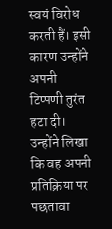स्वयं विरोध करती हैं। इसी कारण उन्होंने अपनी टिप्पणी तुरंत हटा दी।
उन्होंने लिखा कि वह अपनी प्रतिक्रिया पर पछतावा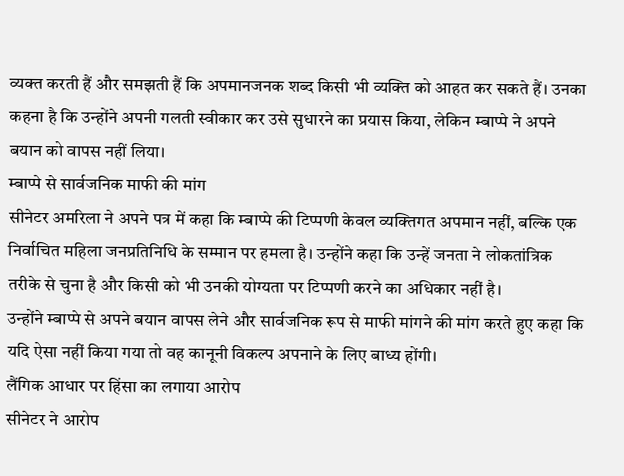व्यक्त करती हैं और समझती हैं कि अपमानजनक शब्द किसी भी व्यक्ति को आहत कर सकते हैं। उनका कहना है कि उन्होंने अपनी गलती स्वीकार कर उसे सुधारने का प्रयास किया, लेकिन म्बाप्पे ने अपने बयान को वापस नहीं लिया।
म्बाप्पे से सार्वजनिक माफी की मांग
सीनेटर अमरिला ने अपने पत्र में कहा कि म्बाप्पे की टिप्पणी केवल व्यक्तिगत अपमान नहीं, बल्कि एक निर्वाचित महिला जनप्रतिनिधि के सम्मान पर हमला है। उन्होंने कहा कि उन्हें जनता ने लोकतांत्रिक तरीके से चुना है और किसी को भी उनकी योग्यता पर टिप्पणी करने का अधिकार नहीं है।
उन्होंने म्बाप्पे से अपने बयान वापस लेने और सार्वजनिक रूप से माफी मांगने की मांग करते हुए कहा कि यदि ऐसा नहीं किया गया तो वह कानूनी विकल्प अपनाने के लिए बाध्य होंगी।
लैंगिक आधार पर हिंसा का लगाया आरोप
सीनेटर ने आरोप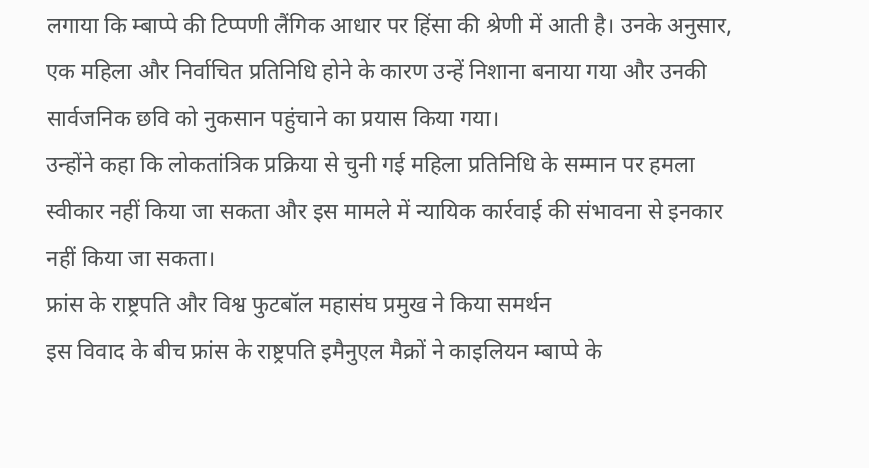लगाया कि म्बाप्पे की टिप्पणी लैंगिक आधार पर हिंसा की श्रेणी में आती है। उनके अनुसार, एक महिला और निर्वाचित प्रतिनिधि होने के कारण उन्हें निशाना बनाया गया और उनकी सार्वजनिक छवि को नुकसान पहुंचाने का प्रयास किया गया।
उन्होंने कहा कि लोकतांत्रिक प्रक्रिया से चुनी गई महिला प्रतिनिधि के सम्मान पर हमला स्वीकार नहीं किया जा सकता और इस मामले में न्यायिक कार्रवाई की संभावना से इनकार नहीं किया जा सकता।
फ्रांस के राष्ट्रपति और विश्व फुटबॉल महासंघ प्रमुख ने किया समर्थन
इस विवाद के बीच फ्रांस के राष्ट्रपति इमैनुएल मैक्रों ने काइलियन म्बाप्पे के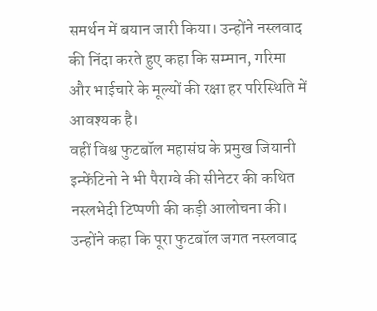समर्थन में बयान जारी किया। उन्होंने नस्लवाद की निंदा करते हुए कहा कि सम्मान, गरिमा और भाईचारे के मूल्यों की रक्षा हर परिस्थिति में आवश्यक है।
वहीं विश्व फुटबॉल महासंघ के प्रमुख जियानी इन्फेंटिनो ने भी पैराग्वे की सीनेटर की कथित नस्लभेदी टिप्पणी की कड़ी आलोचना की। उन्होंने कहा कि पूरा फुटबॉल जगत नस्लवाद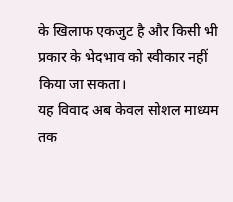के खिलाफ एकजुट है और किसी भी प्रकार के भेदभाव को स्वीकार नहीं किया जा सकता।
यह विवाद अब केवल सोशल माध्यम तक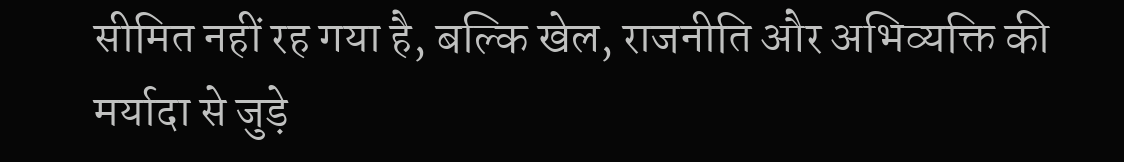सीमित नहीं रह गया है, बल्कि खेल, राजनीति और अभिव्यक्ति की मर्यादा से जुड़े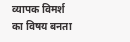व्यापक विमर्श का विषय बनता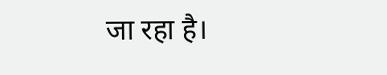जा रहा है।